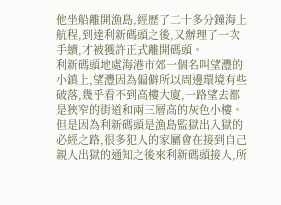他坐船離開漁島,經歷了二十多分鐘海上航程,到達利新碼頭之後,又辦理了一次手續,才被獲許正式離開碼頭。
利新碼頭地處海港市郊一個名叫望灃的小鎮上,望灃因為偏僻所以周邊環境有些破落,幾乎看不到高樓大廈,一路望去都是狹窄的街道和兩三層高的灰色小樓。
但是因為利新碼頭是漁島監獄出入獄的必經之路,很多犯人的家屬會在接到自己親人出獄的通知之後來利新碼頭接人,所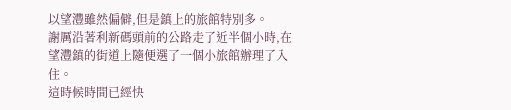以望灃雖然偏僻,但是鎮上的旅館特別多。
謝厲沿著利新碼頭前的公路走了近半個小時,在望灃鎮的街道上隨便選了一個小旅館辦理了入住。
這時候時間已經快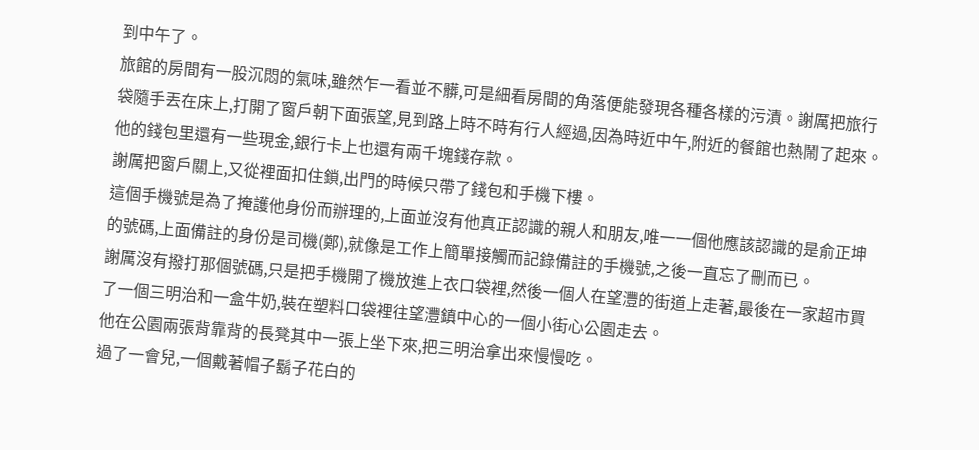到中午了。
旅館的房間有一股沉悶的氣味,雖然乍一看並不髒,可是細看房間的角落便能發現各種各樣的污漬。謝厲把旅行袋隨手丟在床上,打開了窗戶朝下面張望,見到路上時不時有行人經過,因為時近中午,附近的餐館也熱鬧了起來。
他的錢包里還有一些現金,銀行卡上也還有兩千塊錢存款。
謝厲把窗戶關上,又從裡面扣住鎖,出門的時候只帶了錢包和手機下樓。
這個手機號是為了掩護他身份而辦理的,上面並沒有他真正認識的親人和朋友,唯一一個他應該認識的是俞正坤的號碼,上面備註的身份是司機(鄭),就像是工作上簡單接觸而記錄備註的手機號,之後一直忘了刪而已。
謝厲沒有撥打那個號碼,只是把手機開了機放進上衣口袋裡,然後一個人在望灃的街道上走著,最後在一家超市買了一個三明治和一盒牛奶,裝在塑料口袋裡往望灃鎮中心的一個小街心公園走去。
他在公園兩張背靠背的長凳其中一張上坐下來,把三明治拿出來慢慢吃。
過了一會兒,一個戴著帽子鬍子花白的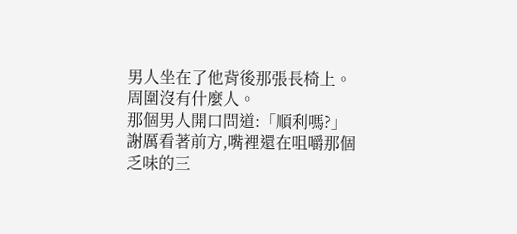男人坐在了他背後那張長椅上。
周圍沒有什麼人。
那個男人開口問道:「順利嗎?」
謝厲看著前方,嘴裡還在咀嚼那個乏味的三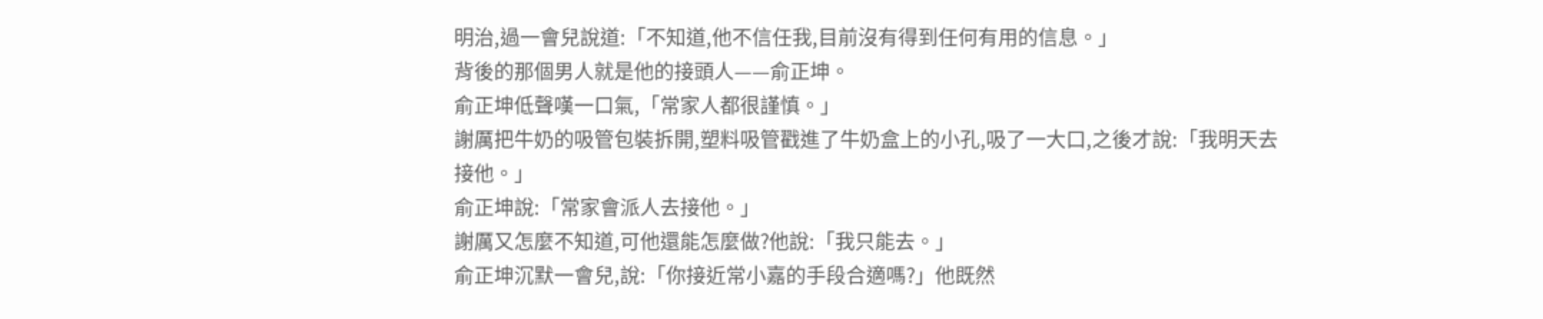明治,過一會兒說道:「不知道,他不信任我,目前沒有得到任何有用的信息。」
背後的那個男人就是他的接頭人——俞正坤。
俞正坤低聲嘆一口氣,「常家人都很謹慎。」
謝厲把牛奶的吸管包裝拆開,塑料吸管戳進了牛奶盒上的小孔,吸了一大口,之後才說:「我明天去接他。」
俞正坤說:「常家會派人去接他。」
謝厲又怎麼不知道,可他還能怎麼做?他說:「我只能去。」
俞正坤沉默一會兒,說:「你接近常小嘉的手段合適嗎?」他既然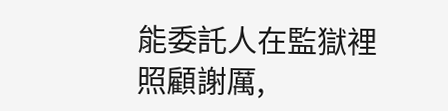能委託人在監獄裡照顧謝厲,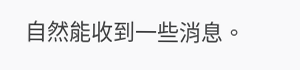自然能收到一些消息。